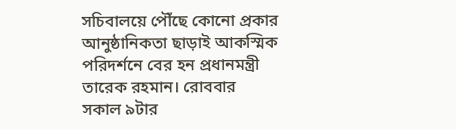সচিবালয়ে পৌঁছে কোনো প্রকার আনুষ্ঠানিকতা ছাড়াই আকস্মিক পরিদর্শনে বের হন প্রধানমন্ত্রী তারেক রহমান। রোববার সকাল ৯টার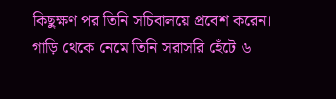কিছুক্ষণ পর তিনি সচিবালয়ে প্রবেশ করেন। গাড়ি থেকে নেমে তিনি সরাসরি হেঁটে ৬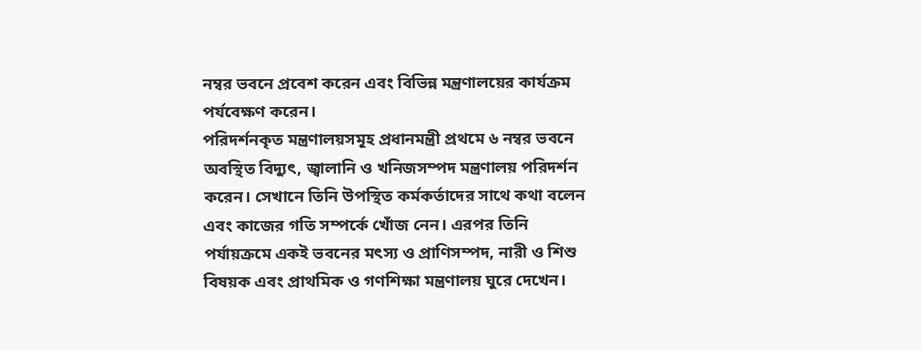নম্বর ভবনে প্রবেশ করেন এবং বিভিন্ন মন্ত্রণালয়ের কার্যক্রম পর্যবেক্ষণ করেন।
পরিদর্শনকৃত মন্ত্রণালয়সমূহ প্রধানমন্ত্রী প্রথমে ৬ নম্বর ভবনে অবস্থিত বিদ্যুৎ, জ্বালানি ও খনিজসম্পদ মন্ত্রণালয় পরিদর্শন করেন। সেখানে তিনি উপস্থিত কর্মকর্তাদের সাথে কথা বলেন এবং কাজের গতি সম্পর্কে খোঁজ নেন। এরপর তিনি পর্যায়ক্রমে একই ভবনের মৎস্য ও প্রাণিসম্পদ, নারী ও শিশু বিষয়ক এবং প্রাথমিক ও গণশিক্ষা মন্ত্রণালয় ঘুরে দেখেন।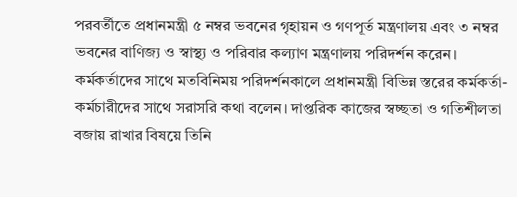পরবর্তীতে প্রধানমন্ত্রী ৫ নম্বর ভবনের গৃহায়ন ও গণপূর্ত মন্ত্রণালয় এবং ৩ নম্বর ভবনের বাণিজ্য ও স্বাস্থ্য ও পরিবার কল্যাণ মন্ত্রণালয় পরিদর্শন করেন।
কর্মকর্তাদের সাথে মতবিনিময় পরিদর্শনকালে প্রধানমন্ত্রী বিভিন্ন স্তরের কর্মকর্তা-কর্মচারীদের সাথে সরাসরি কথা বলেন। দাপ্তরিক কাজের স্বচ্ছতা ও গতিশীলতা বজায় রাখার বিষয়ে তিনি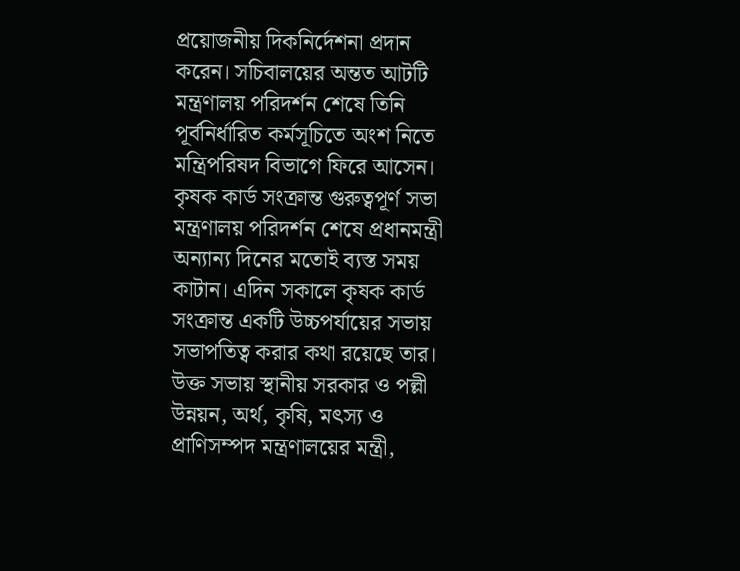প্রয়োজনীয় দিকনির্দেশনা প্রদান করেন। সচিবালয়ের অন্তত আটটি মন্ত্রণালয় পরিদর্শন শেষে তিনি পূর্বনির্ধারিত কর্মসূচিতে অংশ নিতে মন্ত্রিপরিষদ বিভাগে ফিরে আসেন।
কৃষক কার্ড সংক্রান্ত গুরুত্বপূর্ণ সভা মন্ত্রণালয় পরিদর্শন শেষে প্রধানমন্ত্রী অন্যান্য দিনের মতোই ব্যস্ত সময় কাটান। এদিন সকালে কৃষক কার্ড সংক্রান্ত একটি উচ্চপর্যায়ের সভায় সভাপতিত্ব করার কথা রয়েছে তার। উক্ত সভায় স্থানীয় সরকার ও পল্লী উন্নয়ন, অর্থ, কৃষি, মৎস্য ও প্রাণিসম্পদ মন্ত্রণালয়ের মন্ত্রী,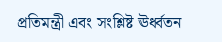প্রতিমন্ত্রী এবং সংশ্লিষ্ট ঊর্ধ্বতন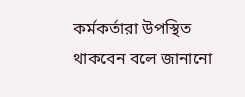কর্মকর্তারা উপস্থিত থাকবেন বলে জানানো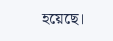হয়েছে।